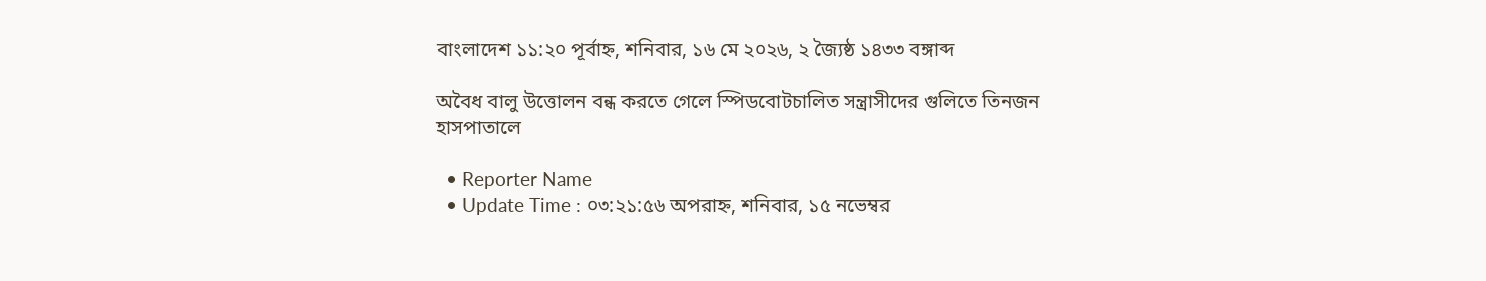বাংলাদেশ ১১:২০ পূর্বাহ্ন, শনিবার, ১৬ মে ২০২৬, ২ জ্যৈষ্ঠ ১৪৩৩ বঙ্গাব্দ

অবৈধ বালু উত্তোলন বন্ধ করতে গেলে স্পিডবোটচালিত সন্ত্রাসীদের গুলিতে তিনজন হাসপাতালে

  • Reporter Name
  • Update Time : ০৩:২১:৫৬ অপরাহ্ন, শনিবার, ১৫ নভেম্বর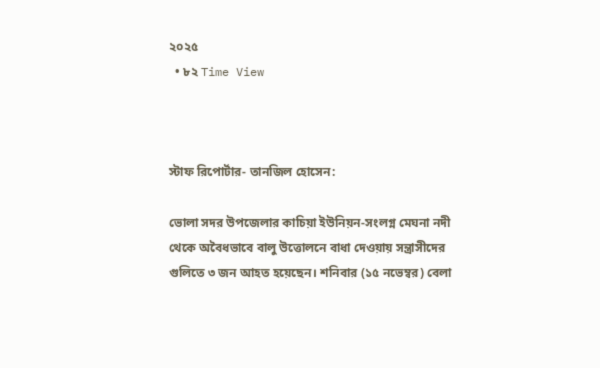২০২৫
  • ৮২ Time View



স্টাফ রিপোর্টার- তানজিল হোসেন:

ভোলা সদর উপজেলার কাচিয়া ইউনিয়ন-সংলগ্ন মেঘনা নদী থেকে অবৈধভাবে বালু উত্তোলনে বাধা দেওয়ায় সন্ত্রাসীদের গুলিতে ৩ জন আহত হয়েছেন। শনিবার (১৫ নভেম্বর) বেলা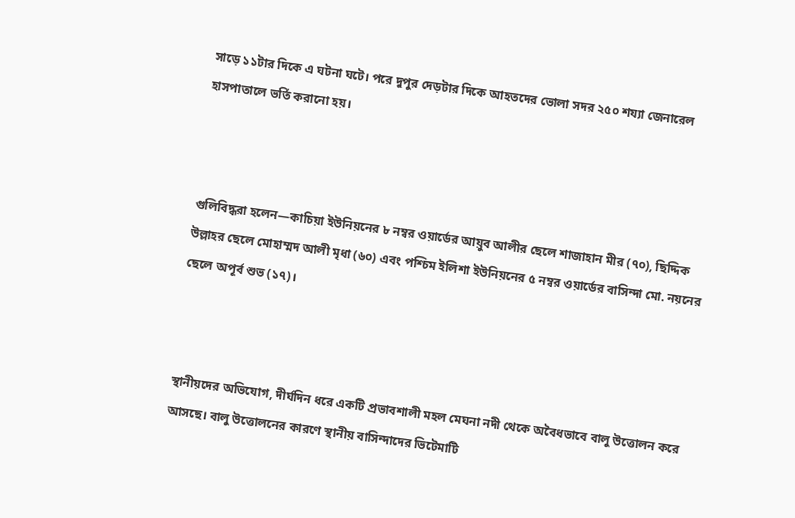সাড়ে ১১টার দিকে এ ঘটনা ঘটে। পরে দুপুর দেড়টার দিকে আহতদের ভোলা সদর ২৫০ শয্যা জেনারেল হাসপাতালে ভর্তি করানো হয়।



গুলিবিদ্ধরা হলেন—কাচিয়া ইউনিয়নের ৮ নম্বর ওয়ার্ডের আয়ুব আলীর ছেলে শাজাহান মীর (৭০), ছিদ্দিক উল্লাহর ছেলে মোহাম্মদ আলী মৃধা (৬০) এবং পশ্চিম ইলিশা ইউনিয়নের ৫ নম্বর ওয়ার্ডের বাসিন্দা মো. নয়নের ছেলে অপূর্ব শুভ (১৭)।



স্থানীয়দের অভিযোগ, দীর্ঘদিন ধরে একটি প্রভাবশালী মহল মেঘনা নদী থেকে অবৈধভাবে বালু উত্তোলন করে আসছে। বালু উত্তোলনের কারণে স্থানীয় বাসিন্দাদের ভিটেমাটি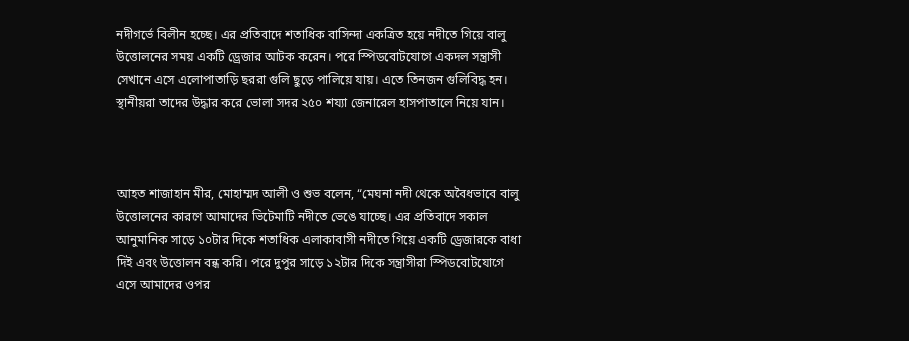নদীগর্ভে বিলীন হচ্ছে। এর প্রতিবাদে শতাধিক বাসিন্দা একত্রিত হয়ে নদীতে গিয়ে বালু উত্তোলনের সময় একটি ড্রেজার আটক করেন। পরে স্পিডবোটযোগে একদল সন্ত্রাসী সেখানে এসে এলোপাতাড়ি ছররা গুলি ছুড়ে পালিয়ে যায়। এতে তিনজন গুলিবিদ্ধ হন। স্থানীয়রা তাদের উদ্ধার করে ভোলা সদর ২৫০ শয্যা জেনারেল হাসপাতালে নিয়ে যান।



আহত শাজাহান মীর, মোহাম্মদ আলী ও শুভ বলেন, “মেঘনা নদী থেকে অবৈধভাবে বালু উত্তোলনের কারণে আমাদের ভিটেমাটি নদীতে ভেঙে যাচ্ছে। এর প্রতিবাদে সকাল আনুমানিক সাড়ে ১০টার দিকে শতাধিক এলাকাবাসী নদীতে গিয়ে একটি ড্রেজারকে বাধা দিই এবং উত্তোলন বন্ধ করি। পরে দুপুর সাড়ে ১২টার দিকে সন্ত্রাসীরা স্পিডবোটযোগে এসে আমাদের ওপর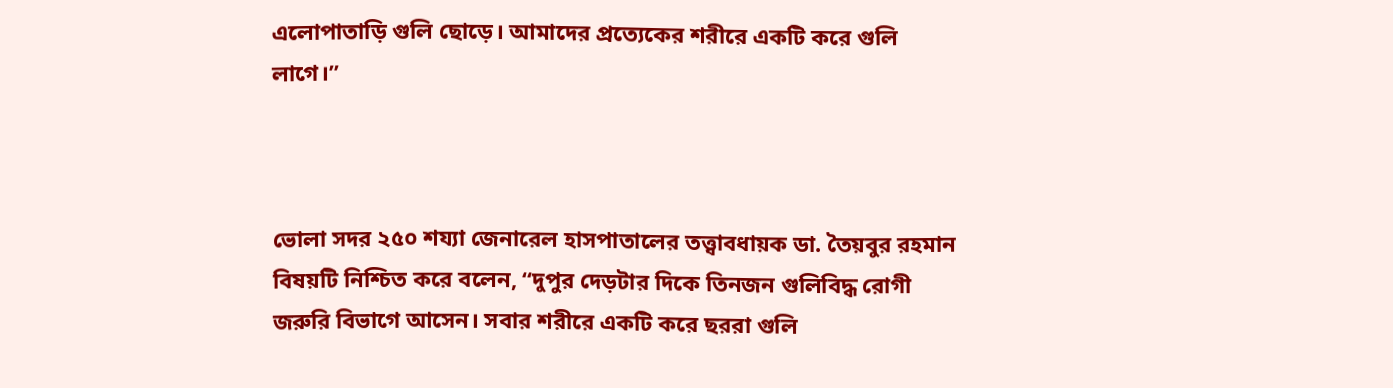এলোপাতাড়ি গুলি ছোড়ে। আমাদের প্রত্যেকের শরীরে একটি করে গুলি লাগে।”



ভোলা সদর ২৫০ শয্যা জেনারেল হাসপাতালের তত্ত্বাবধায়ক ডা. তৈয়বুর রহমান বিষয়টি নিশ্চিত করে বলেন, “দুপুর দেড়টার দিকে তিনজন গুলিবিদ্ধ রোগী জরুরি বিভাগে আসেন। সবার শরীরে একটি করে ছররা গুলি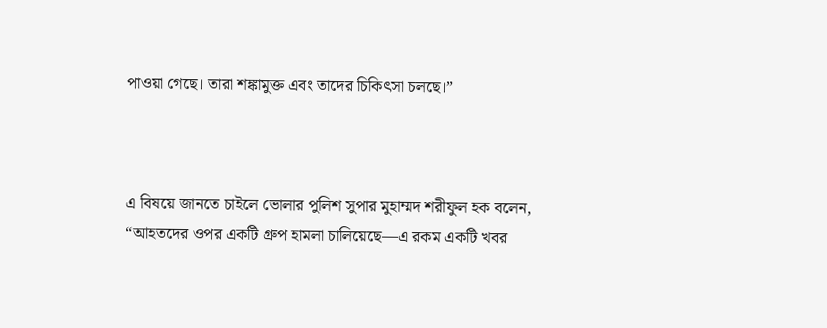পাওয়া গেছে। তারা শঙ্কামুক্ত এবং তাদের চিকিৎসা চলছে।”



এ বিষয়ে জানতে চাইলে ভোলার পুলিশ সুপার মুহাম্মদ শরীফুল হক বলেন, “আহতদের ওপর একটি গ্রুপ হামলা চালিয়েছে—এ রকম একটি খবর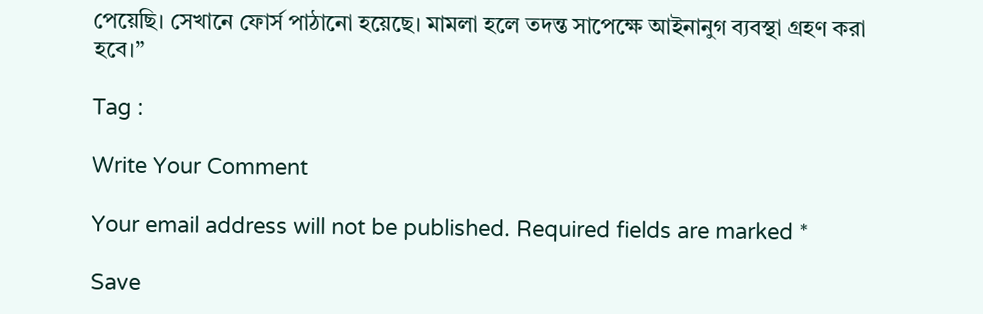পেয়েছি। সেখানে ফোর্স পাঠানো হয়েছে। মামলা হলে তদন্ত সাপেক্ষে আইনানুগ ব্যবস্থা গ্রহণ করা হবে।”

Tag :

Write Your Comment

Your email address will not be published. Required fields are marked *

Save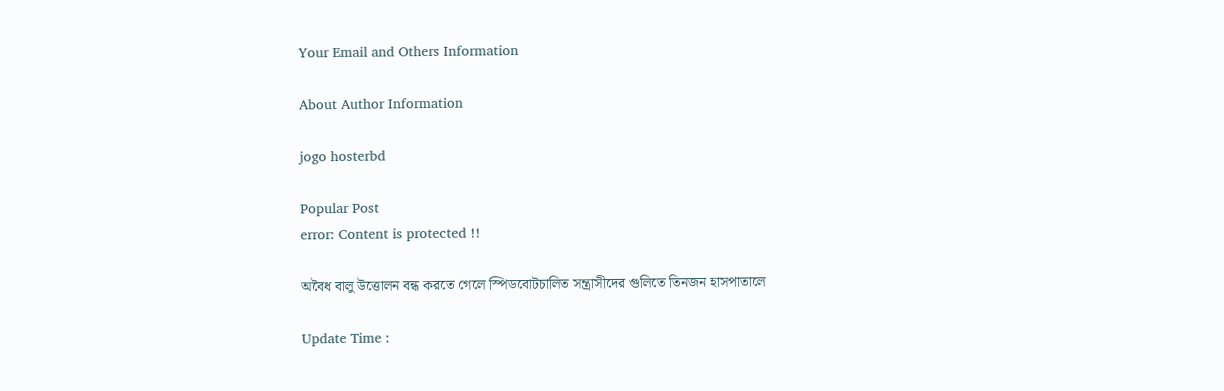Your Email and Others Information

About Author Information

jogo hosterbd

Popular Post
error: Content is protected !!

অবৈধ বালু উত্তোলন বন্ধ করতে গেলে স্পিডবোটচালিত সন্ত্রাসীদের গুলিতে তিনজন হাসপাতালে

Update Time :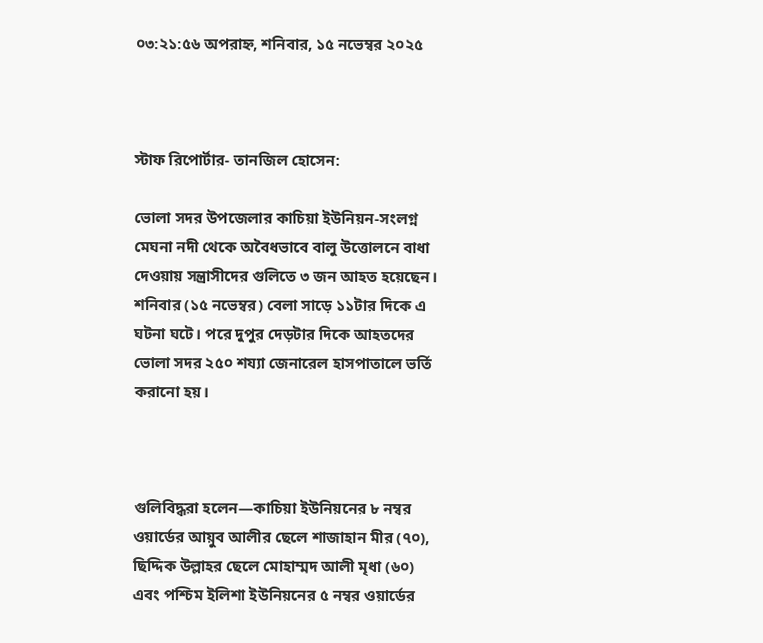০৩:২১:৫৬ অপরাহ্ন, শনিবার, ১৫ নভেম্বর ২০২৫



স্টাফ রিপোর্টার- তানজিল হোসেন:

ভোলা সদর উপজেলার কাচিয়া ইউনিয়ন-সংলগ্ন মেঘনা নদী থেকে অবৈধভাবে বালু উত্তোলনে বাধা দেওয়ায় সন্ত্রাসীদের গুলিতে ৩ জন আহত হয়েছেন। শনিবার (১৫ নভেম্বর) বেলা সাড়ে ১১টার দিকে এ ঘটনা ঘটে। পরে দুপুর দেড়টার দিকে আহতদের ভোলা সদর ২৫০ শয্যা জেনারেল হাসপাতালে ভর্তি করানো হয়।



গুলিবিদ্ধরা হলেন—কাচিয়া ইউনিয়নের ৮ নম্বর ওয়ার্ডের আয়ুব আলীর ছেলে শাজাহান মীর (৭০), ছিদ্দিক উল্লাহর ছেলে মোহাম্মদ আলী মৃধা (৬০) এবং পশ্চিম ইলিশা ইউনিয়নের ৫ নম্বর ওয়ার্ডের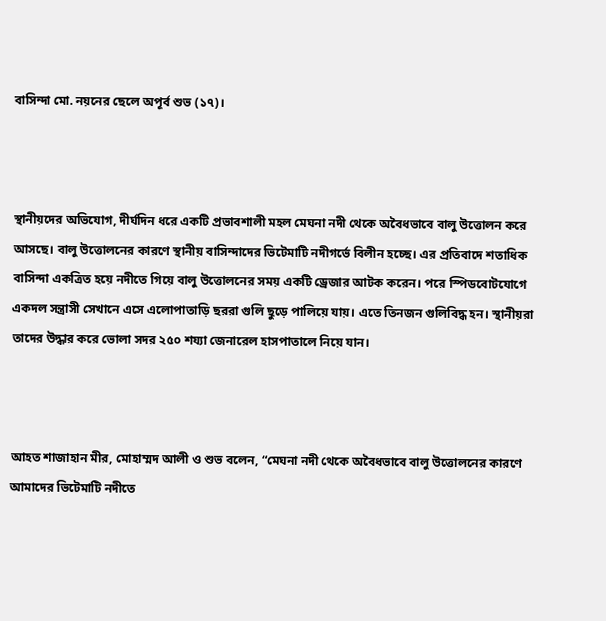বাসিন্দা মো. নয়নের ছেলে অপূর্ব শুভ (১৭)।



স্থানীয়দের অভিযোগ, দীর্ঘদিন ধরে একটি প্রভাবশালী মহল মেঘনা নদী থেকে অবৈধভাবে বালু উত্তোলন করে আসছে। বালু উত্তোলনের কারণে স্থানীয় বাসিন্দাদের ভিটেমাটি নদীগর্ভে বিলীন হচ্ছে। এর প্রতিবাদে শতাধিক বাসিন্দা একত্রিত হয়ে নদীতে গিয়ে বালু উত্তোলনের সময় একটি ড্রেজার আটক করেন। পরে স্পিডবোটযোগে একদল সন্ত্রাসী সেখানে এসে এলোপাতাড়ি ছররা গুলি ছুড়ে পালিয়ে যায়। এতে তিনজন গুলিবিদ্ধ হন। স্থানীয়রা তাদের উদ্ধার করে ভোলা সদর ২৫০ শয্যা জেনারেল হাসপাতালে নিয়ে যান।



আহত শাজাহান মীর, মোহাম্মদ আলী ও শুভ বলেন, “মেঘনা নদী থেকে অবৈধভাবে বালু উত্তোলনের কারণে আমাদের ভিটেমাটি নদীতে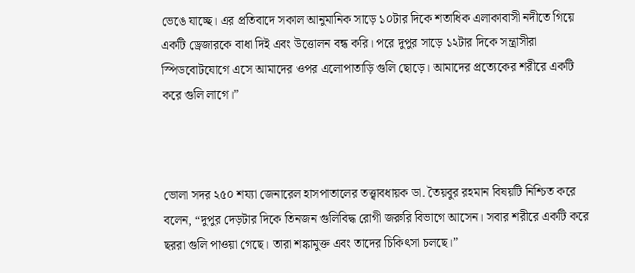ভেঙে যাচ্ছে। এর প্রতিবাদে সকাল আনুমানিক সাড়ে ১০টার দিকে শতাধিক এলাকাবাসী নদীতে গিয়ে একটি ড্রেজারকে বাধা দিই এবং উত্তোলন বন্ধ করি। পরে দুপুর সাড়ে ১২টার দিকে সন্ত্রাসীরা স্পিডবোটযোগে এসে আমাদের ওপর এলোপাতাড়ি গুলি ছোড়ে। আমাদের প্রত্যেকের শরীরে একটি করে গুলি লাগে।”



ভোলা সদর ২৫০ শয্যা জেনারেল হাসপাতালের তত্ত্বাবধায়ক ডা. তৈয়বুর রহমান বিষয়টি নিশ্চিত করে বলেন, “দুপুর দেড়টার দিকে তিনজন গুলিবিদ্ধ রোগী জরুরি বিভাগে আসেন। সবার শরীরে একটি করে ছররা গুলি পাওয়া গেছে। তারা শঙ্কামুক্ত এবং তাদের চিকিৎসা চলছে।”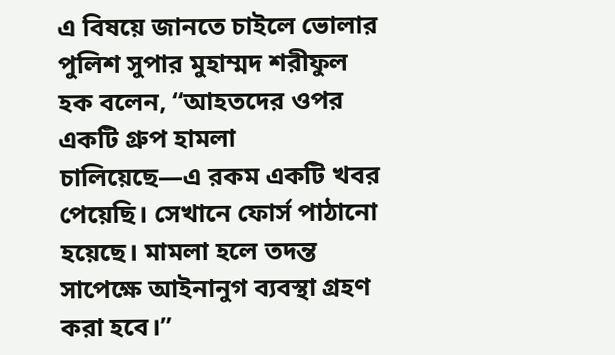এ বিষয়ে জানতে চাইলে ভোলার পুলিশ সুপার মুহাম্মদ শরীফুল হক বলেন, “আহতদের ওপর একটি গ্রুপ হামলা চালিয়েছে—এ রকম একটি খবর পেয়েছি। সেখানে ফোর্স পাঠানো হয়েছে। মামলা হলে তদন্ত সাপেক্ষে আইনানুগ ব্যবস্থা গ্রহণ করা হবে।”